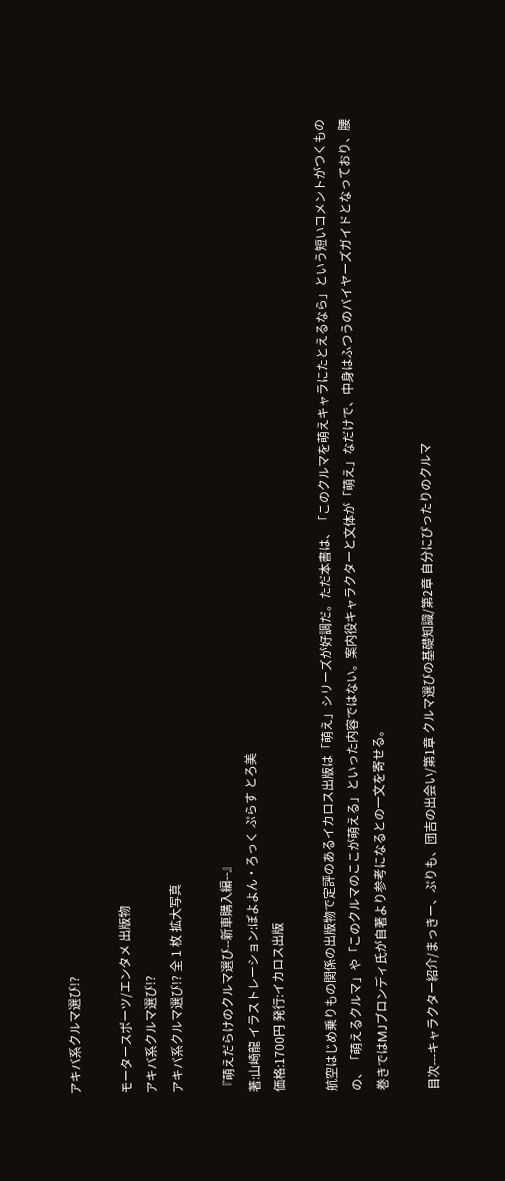アキバ系クルマ選び!?

モータースポーツ/エンタメ 出版物
アキバ系クルマ選び!?
アキバ系クルマ選び!? 全 1 枚 拡大写真

『萌えだらけのクルマ選び--新車購入編--』
著:山崎龍 イラストレーション:ぽよよん・ろっく ぷらす とろ美
価格:1700円 発行:イカロス出版

航空はじめ乗りもの関係の出版物で定評のあるイカロス出版は「萌え」シリーズが好調だ。ただ本書は、「このクルマを萌えキャラにたとえるなら」という短いコメントがつくものの、「萌えるクルマ」や「このクルマのここが萌える」といった内容ではない。案内役キャラクターと文体が「萌え」なだけで、中身はふつうのバイヤーズガイドとなっており、腰巻きではMJブロンディ氏が自著より参考になるとの一文を寄せる。

目次---キャラクター紹介/まっきー、ぷりも、団吉の出会い/第1章 クルマ選びの基礎知識/第2章 自分にぴったりのクルマ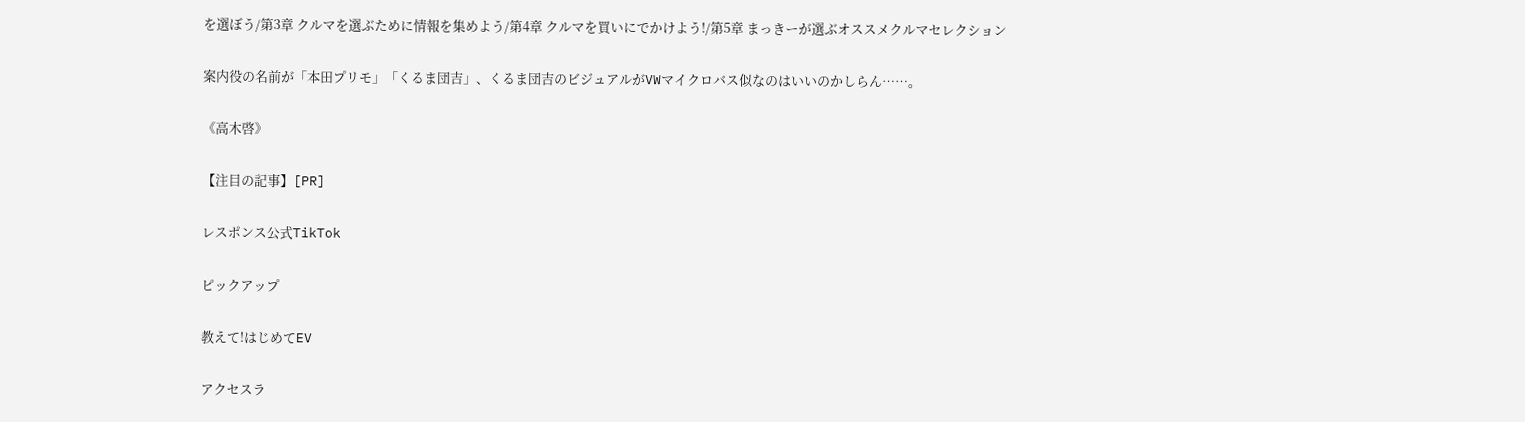を選ぼう/第3章 クルマを選ぶために情報を集めよう/第4章 クルマを買いにでかけよう!/第5章 まっきーが選ぶオススメクルマセレクション

案内役の名前が「本田プリモ」「くるま団吉」、くるま団吉のビジュアルがVWマイクロバス似なのはいいのかしらん……。

《高木啓》

【注目の記事】[PR]

レスポンス公式TikTok

ピックアップ

教えて!はじめてEV

アクセスラ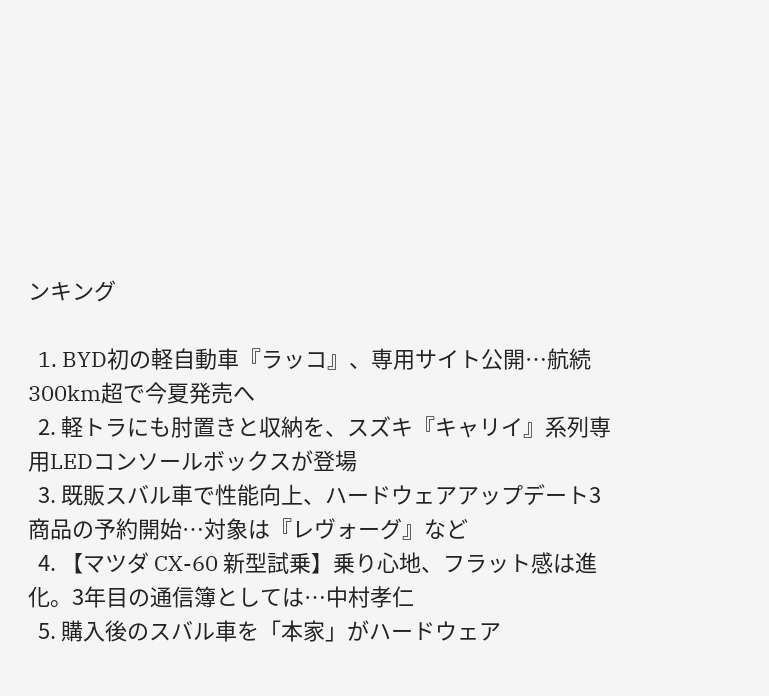ンキング

  1. BYD初の軽自動車『ラッコ』、専用サイト公開…航続300km超で今夏発売へ
  2. 軽トラにも肘置きと収納を、スズキ『キャリイ』系列専用LEDコンソールボックスが登場
  3. 既販スバル車で性能向上、ハードウェアアップデート3商品の予約開始…対象は『レヴォーグ』など
  4. 【マツダ CX-60 新型試乗】乗り心地、フラット感は進化。3年目の通信簿としては…中村孝仁
  5. 購入後のスバル車を「本家」がハードウェア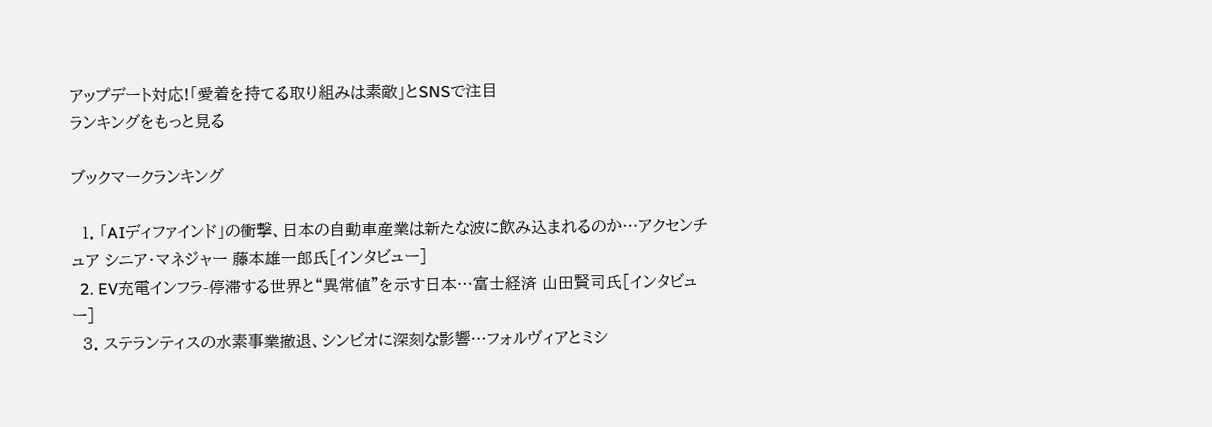アップデート対応!「愛着を持てる取り組みは素敵」とSNSで注目
ランキングをもっと見る

ブックマークランキング

  1. 「AIディファインド」の衝撃、日本の自動車産業は新たな波に飲み込まれるのか…アクセンチュア シニア・マネジャー 藤本雄一郎氏[インタビュー]
  2. EV充電インフラ-停滞する世界と“異常値”を示す日本…富士経済 山田賢司氏[インタビュー]
  3. ステランティスの水素事業撤退、シンビオに深刻な影響…フォルヴィアとミシ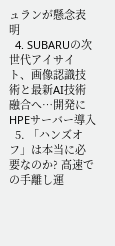ュランが懸念表明
  4. SUBARUの次世代アイサイト、画像認識技術と最新AI技術融合へ…開発にHPEサーバー導入
  5. 「ハンズオフ」は本当に必要なのか? 高速での手離し運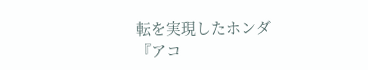転を実現したホンダ『アコ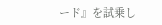ード』を試乗し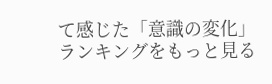て感じた「意識の変化」
ランキングをもっと見る